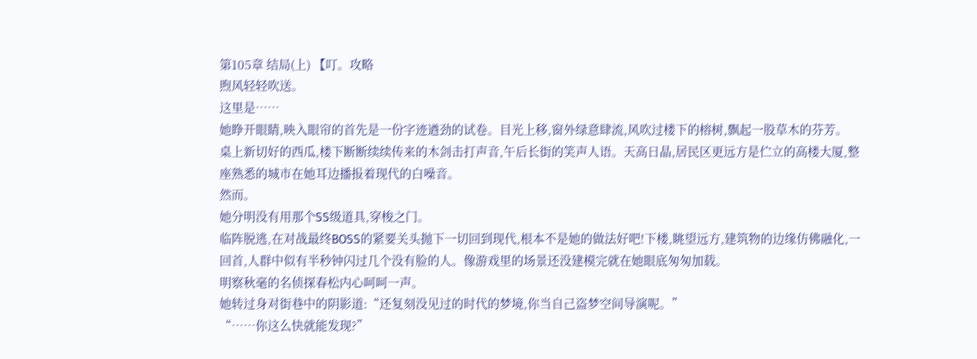第105章 结局(上) 【叮。攻略
煦风轻轻吹送。
这里是……
她睁开眼睛,映入眼帘的首先是一份字迹遒劲的试卷。目光上移,窗外绿意肆流,风吹过楼下的榕树,飘起一股草木的芬芳。
桌上新切好的西瓜,楼下断断续续传来的木剑击打声音,午后长街的笑声人语。天高日晶,居民区更远方是伫立的高楼大厦,整座熟悉的城市在她耳边播报着现代的白噪音。
然而。
她分明没有用那个SS级道具,穿梭之门。
临阵脱逃,在对战最终BOSS的紧要关头抛下一切回到现代,根本不是她的做法好吧!下楼,眺望远方,建筑物的边缘仿佛融化,一回首,人群中似有半秒钟闪过几个没有脸的人。像游戏里的场景还没建模完就在她眼底匆匆加载。
明察秋毫的名侦探春松内心呵呵一声。
她转过身对街巷中的阴影道:“还复刻没见过的时代的梦境,你当自己盗梦空间导演呢。”
“……你这么快就能发现?”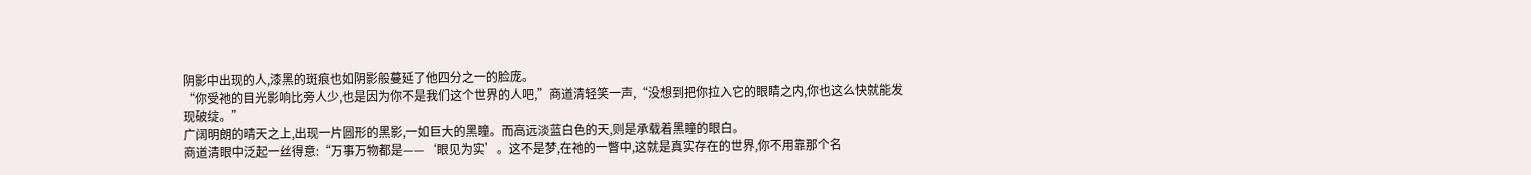阴影中出现的人,漆黑的斑痕也如阴影般蔓延了他四分之一的脸庞。
“你受祂的目光影响比旁人少,也是因为你不是我们这个世界的人吧,”商道清轻笑一声,“没想到把你拉入它的眼睛之内,你也这么快就能发现破绽。”
广阔明朗的晴天之上,出现一片圆形的黑影,一如巨大的黑瞳。而高远淡蓝白色的天,则是承载着黑瞳的眼白。
商道清眼中泛起一丝得意:“万事万物都是——‘眼见为实’。这不是梦,在祂的一瞥中,这就是真实存在的世界,你不用靠那个名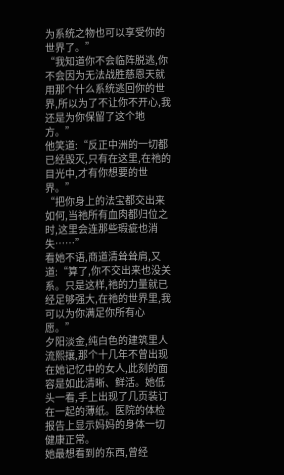为系统之物也可以享受你的世界了。”
“我知道你不会临阵脱逃,你不会因为无法战胜慈恩天就用那个什么系统逃回你的世界,所以为了不让你不开心,我还是为你保留了这个地方。”
他笑道:“反正中洲的一切都已经毁灭,只有在这里,在祂的目光中,才有你想要的世界。”
“把你身上的法宝都交出来如何,当祂所有血肉都归位之时,这里会连那些瑕疵也消失……”
看她不语,商道清耸耸肩,又道:“算了,你不交出来也没关系。只是这样,祂的力量就已经足够强大,在祂的世界里,我可以为你满足你所有心愿。”
夕阳淡金,纯白色的建筑里人流熙攘,那个十几年不曾出现在她记忆中的女人,此刻的面容是如此清晰、鲜活。她低头一看,手上出现了几页装订在一起的薄纸。医院的体检报告上显示妈妈的身体一切健康正常。
她最想看到的东西,曾经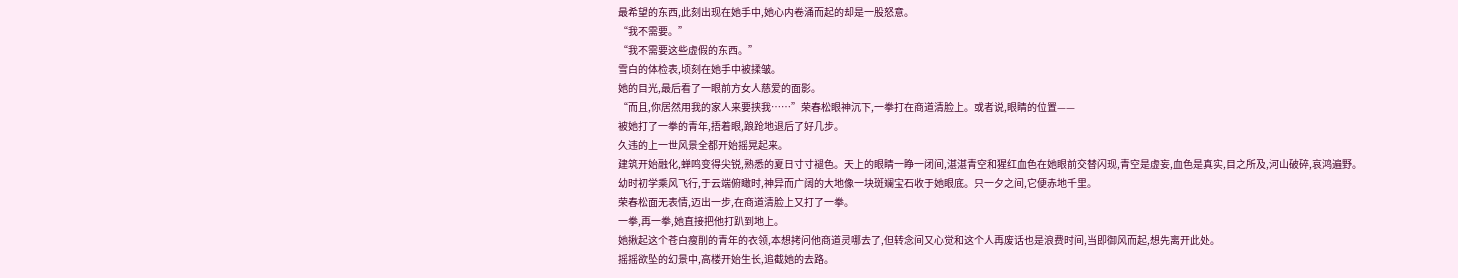最希望的东西,此刻出现在她手中,她心内卷涌而起的却是一股怒意。
“我不需要。”
“我不需要这些虚假的东西。”
雪白的体检表,顷刻在她手中被揉皱。
她的目光,最后看了一眼前方女人慈爱的面影。
“而且,你居然用我的家人来要挟我……”荣春松眼神沉下,一拳打在商道清脸上。或者说,眼睛的位置——
被她打了一拳的青年,捂着眼,踉跄地退后了好几步。
久违的上一世风景全都开始摇晃起来。
建筑开始融化,蝉鸣变得尖锐,熟悉的夏日寸寸褪色。天上的眼睛一睁一闭间,湛湛青空和猩红血色在她眼前交替闪现,青空是虚妄,血色是真实,目之所及,河山破碎,哀鸿遍野。
幼时初学乘风飞行,于云端俯瞰时,神异而广阔的大地像一块斑斓宝石收于她眼底。只一夕之间,它便赤地千里。
荣春松面无表情,迈出一步,在商道清脸上又打了一拳。
一拳,再一拳,她直接把他打趴到地上。
她揪起这个苍白瘦削的青年的衣领,本想拷问他商道灵哪去了,但转念间又心觉和这个人再废话也是浪费时间,当即御风而起,想先离开此处。
摇摇欲坠的幻景中,高楼开始生长,追截她的去路。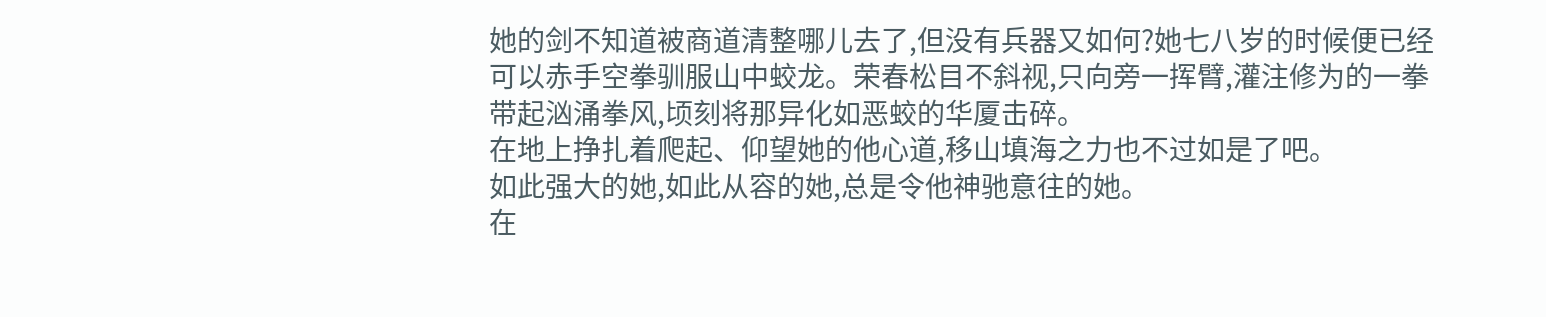她的剑不知道被商道清整哪儿去了,但没有兵器又如何?她七八岁的时候便已经可以赤手空拳驯服山中蛟龙。荣春松目不斜视,只向旁一挥臂,灌注修为的一拳带起汹涌拳风,顷刻将那异化如恶蛟的华厦击碎。
在地上挣扎着爬起、仰望她的他心道,移山填海之力也不过如是了吧。
如此强大的她,如此从容的她,总是令他神驰意往的她。
在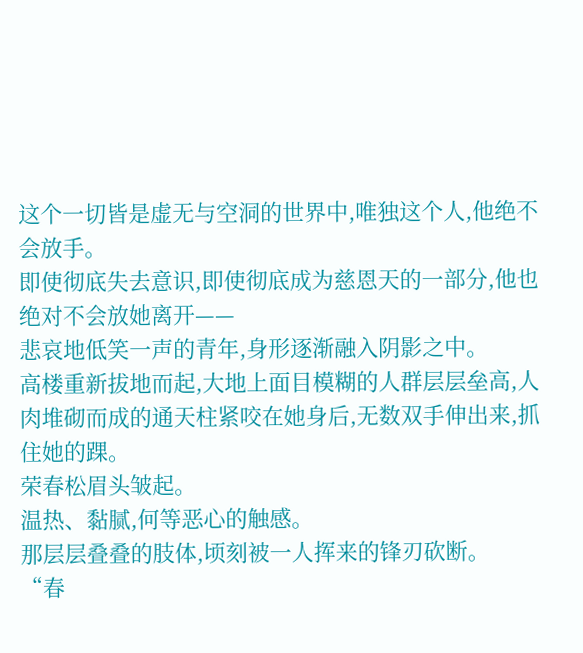这个一切皆是虚无与空洞的世界中,唯独这个人,他绝不会放手。
即使彻底失去意识,即使彻底成为慈恩天的一部分,他也绝对不会放她离开——
悲哀地低笑一声的青年,身形逐渐融入阴影之中。
高楼重新拔地而起,大地上面目模糊的人群层层垒高,人肉堆砌而成的通天柱紧咬在她身后,无数双手伸出来,抓住她的踝。
荣春松眉头皱起。
温热、黏腻,何等恶心的触感。
那层层叠叠的肢体,顷刻被一人挥来的锋刃砍断。
“春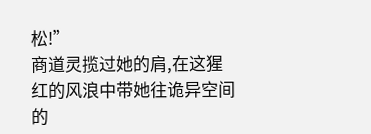松!”
商道灵揽过她的肩,在这猩红的风浪中带她往诡异空间的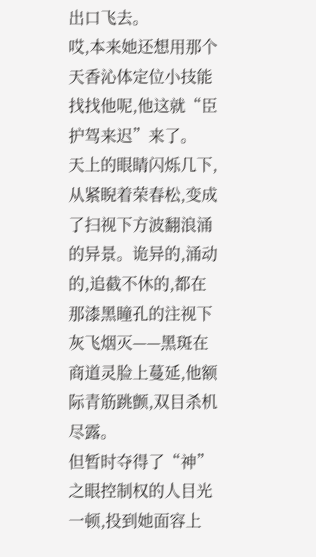出口飞去。
哎,本来她还想用那个天香沁体定位小技能找找他呢,他这就“臣护驾来迟”来了。
天上的眼睛闪烁几下,从紧睨着荣春松,变成了扫视下方波翻浪涌的异景。诡异的,涌动的,追截不休的,都在那漆黑瞳孔的注视下灰飞烟灭——黑斑在商道灵脸上蔓延,他额际青筋跳颤,双目杀机尽露。
但暂时夺得了“神”之眼控制权的人目光一顿,投到她面容上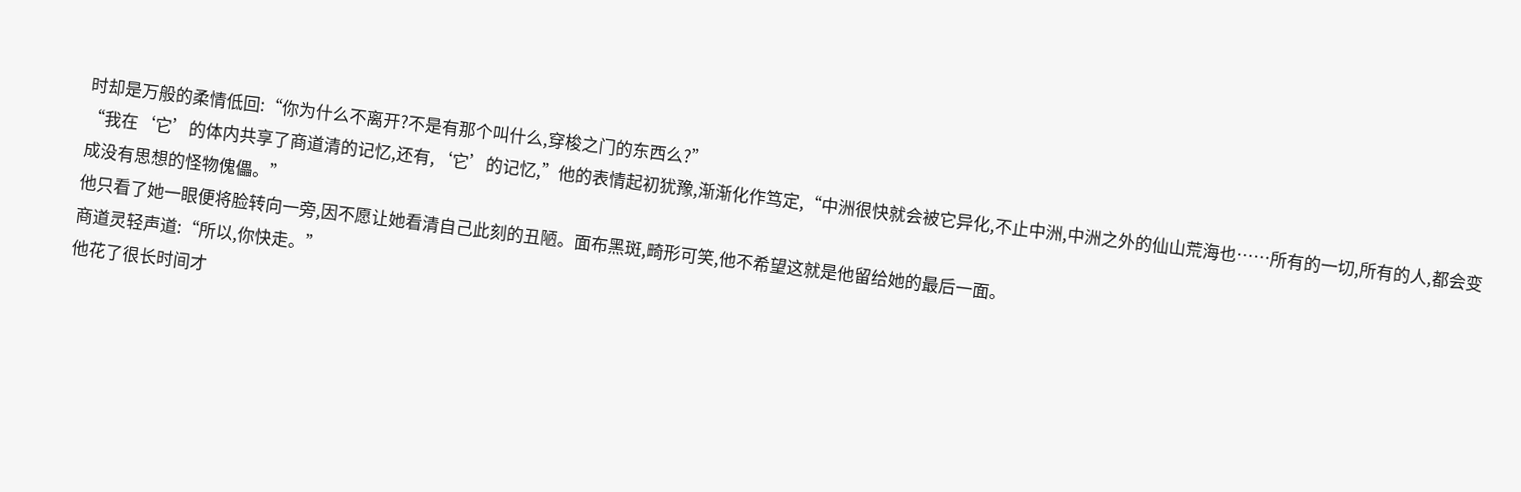时却是万般的柔情低回:“你为什么不离开?不是有那个叫什么,穿梭之门的东西么?”
“我在‘它’的体内共享了商道清的记忆,还有,‘它’的记忆,”他的表情起初犹豫,渐渐化作笃定,“中洲很快就会被它异化,不止中洲,中洲之外的仙山荒海也……所有的一切,所有的人,都会变成没有思想的怪物傀儡。”
他只看了她一眼便将脸转向一旁,因不愿让她看清自己此刻的丑陋。面布黑斑,畸形可笑,他不希望这就是他留给她的最后一面。
商道灵轻声道:“所以,你快走。”
他花了很长时间才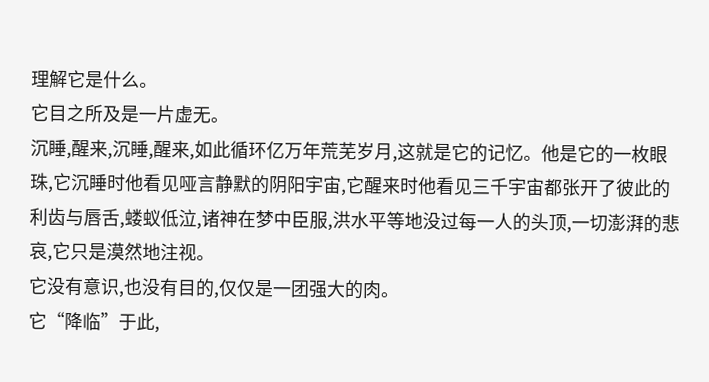理解它是什么。
它目之所及是一片虚无。
沉睡,醒来,沉睡,醒来,如此循环亿万年荒芜岁月,这就是它的记忆。他是它的一枚眼珠,它沉睡时他看见哑言静默的阴阳宇宙,它醒来时他看见三千宇宙都张开了彼此的利齿与唇舌,蝼蚁低泣,诸神在梦中臣服,洪水平等地没过每一人的头顶,一切澎湃的悲哀,它只是漠然地注视。
它没有意识,也没有目的,仅仅是一团强大的肉。
它“降临”于此,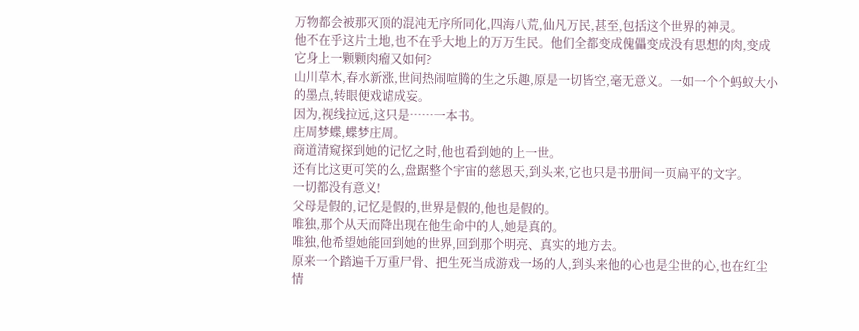万物都会被那灭顶的混沌无序所同化,四海八荒,仙凡万民,甚至,包括这个世界的神灵。
他不在乎这片土地,也不在乎大地上的万万生民。他们全都变成傀儡变成没有思想的肉,变成它身上一颗颗肉瘤又如何?
山川草木,春水新涨,世间热闹喧腾的生之乐趣,原是一切皆空,毫无意义。一如一个个蚂蚁大小的墨点,转眼便戏谑成妄。
因为,视线拉远,这只是……一本书。
庄周梦蝶,蝶梦庄周。
商道清窥探到她的记忆之时,他也看到她的上一世。
还有比这更可笑的么,盘踞整个宇宙的慈恩天,到头来,它也只是书册间一页扁平的文字。
一切都没有意义!
父母是假的,记忆是假的,世界是假的,他也是假的。
唯独,那个从天而降出现在他生命中的人,她是真的。
唯独,他希望她能回到她的世界,回到那个明亮、真实的地方去。
原来一个踏遍千万重尸骨、把生死当成游戏一场的人,到头来他的心也是尘世的心,也在红尘情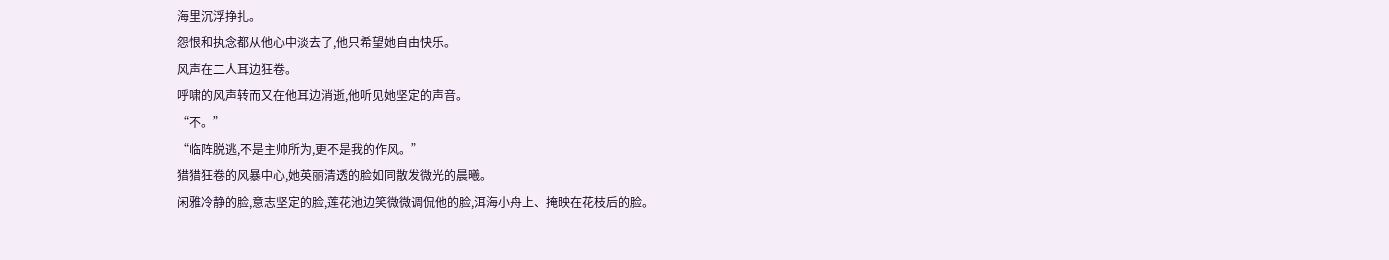海里沉浮挣扎。
怨恨和执念都从他心中淡去了,他只希望她自由快乐。
风声在二人耳边狂卷。
呼啸的风声转而又在他耳边消逝,他听见她坚定的声音。
“不。”
“临阵脱逃,不是主帅所为,更不是我的作风。”
猎猎狂卷的风暴中心,她英丽清透的脸如同散发微光的晨曦。
闲雅冷静的脸,意志坚定的脸,莲花池边笑微微调侃他的脸,洱海小舟上、掩映在花枝后的脸。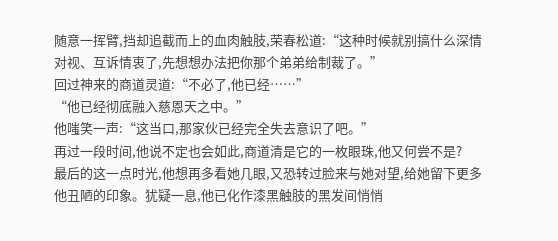随意一挥臂,挡却追截而上的血肉触肢,荣春松道:“这种时候就别搞什么深情对视、互诉情衷了,先想想办法把你那个弟弟给制裁了。”
回过神来的商道灵道:“不必了,他已经……”
“他已经彻底融入慈恩天之中。”
他嗤笑一声:“这当口,那家伙已经完全失去意识了吧。”
再过一段时间,他说不定也会如此,商道清是它的一枚眼珠,他又何尝不是?
最后的这一点时光,他想再多看她几眼,又恐转过脸来与她对望,给她留下更多他丑陋的印象。犹疑一息,他已化作漆黑触肢的黑发间悄悄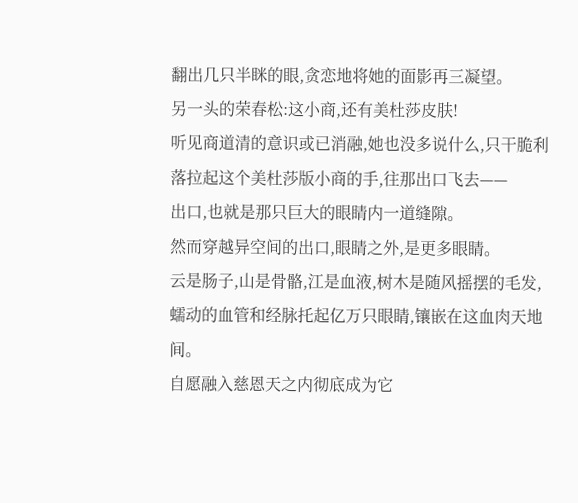翻出几只半眯的眼,贪恋地将她的面影再三凝望。
另一头的荣春松:这小商,还有美杜莎皮肤!
听见商道清的意识或已消融,她也没多说什么,只干脆利落拉起这个美杜莎版小商的手,往那出口飞去——
出口,也就是那只巨大的眼睛内一道缝隙。
然而穿越异空间的出口,眼睛之外,是更多眼睛。
云是肠子,山是骨骼,江是血液,树木是随风摇摆的毛发,蠕动的血管和经脉托起亿万只眼睛,镶嵌在这血肉天地间。
自愿融入慈恩天之内彻底成为它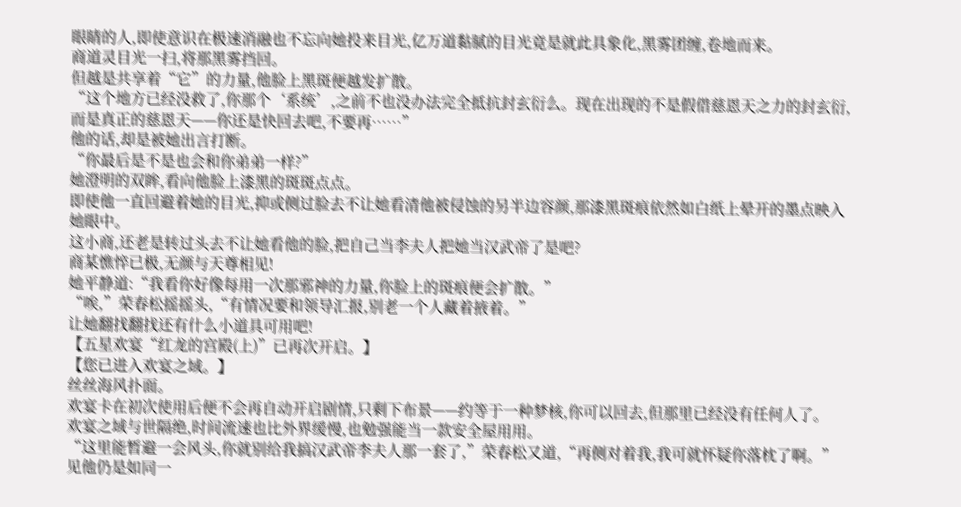眼睛的人,即使意识在极速消融也不忘向她投来目光,亿万道黏腻的目光竟是就此具象化,黑雾团缠,卷地而来。
商道灵目光一扫,将那黑雾挡回。
但越是共享着“它”的力量,他脸上黑斑便越发扩散。
“这个地方已经没救了,你那个‘系统’,之前不也没办法完全抵抗封玄衍么。现在出现的不是假借慈恩天之力的封玄衍,而是真正的慈恩天——你还是快回去吧,不要再……”
他的话,却是被她出言打断。
“你最后是不是也会和你弟弟一样?”
她澄明的双眸,看向他脸上漆黑的斑斑点点。
即使他一直回避着她的目光,抑或侧过脸去不让她看清他被侵蚀的另半边容颜,那漆黑斑痕依然如白纸上晕开的墨点映入她眼中。
这小商,还老是转过头去不让她看他的脸,把自己当李夫人把她当汉武帝了是吧?
商某憔悴已极,无颜与天尊相见!
她平静道:“我看你好像每用一次那邪神的力量,你脸上的斑痕便会扩散。”
“唉,”荣春松摇摇头,“有情况要和领导汇报,别老一个人藏着掖着。”
让她翻找翻找还有什么小道具可用吧!
【五星欢宴“红龙的宫殿(上)”已再次开启。】
【您已进入欢宴之域。】
丝丝海风扑面。
欢宴卡在初次使用后便不会再自动开启剧情,只剩下布景——约等于一种梦核,你可以回去,但那里已经没有任何人了。
欢宴之域与世隔绝,时间流速也比外界缓慢,也勉强能当一款安全屋用用。
“这里能暂避一会风头,你就别给我搞汉武帝李夫人那一套了,”荣春松又道,“再侧对着我,我可就怀疑你落枕了啊。”
见他仍是如同一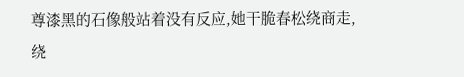尊漆黑的石像般站着没有反应,她干脆春松绕商走,绕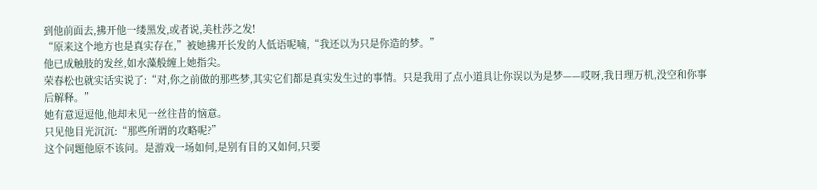到他前面去,拂开他一缕黑发,或者说,美杜莎之发!
“原来这个地方也是真实存在,”被她拂开长发的人低语呢喃,“我还以为只是你造的梦。”
他已成触肢的发丝,如水藻般缠上她指尖。
荣春松也就实话实说了:“对,你之前做的那些梦,其实它们都是真实发生过的事情。只是我用了点小道具让你误以为是梦——哎呀,我日理万机,没空和你事后解释。”
她有意逗逗他,他却未见一丝往昔的恼意。
只见他目光沉沉:“那些所谓的攻略呢?”
这个问题他原不该问。是游戏一场如何,是别有目的又如何,只要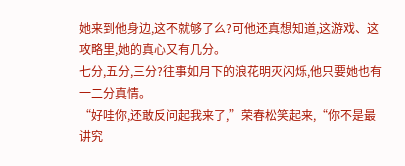她来到他身边,这不就够了么?可他还真想知道,这游戏、这攻略里,她的真心又有几分。
七分,五分,三分?往事如月下的浪花明灭闪烁,他只要她也有一二分真情。
“好哇你,还敢反问起我来了,”荣春松笑起来,“你不是最讲究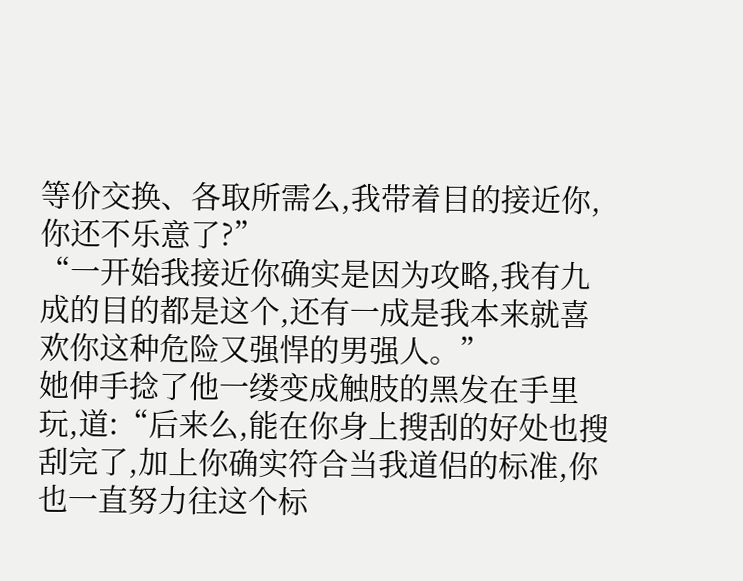等价交换、各取所需么,我带着目的接近你,你还不乐意了?”
“一开始我接近你确实是因为攻略,我有九成的目的都是这个,还有一成是我本来就喜欢你这种危险又强悍的男强人。”
她伸手捻了他一缕变成触肢的黑发在手里玩,道:“后来么,能在你身上搜刮的好处也搜刮完了,加上你确实符合当我道侣的标准,你也一直努力往这个标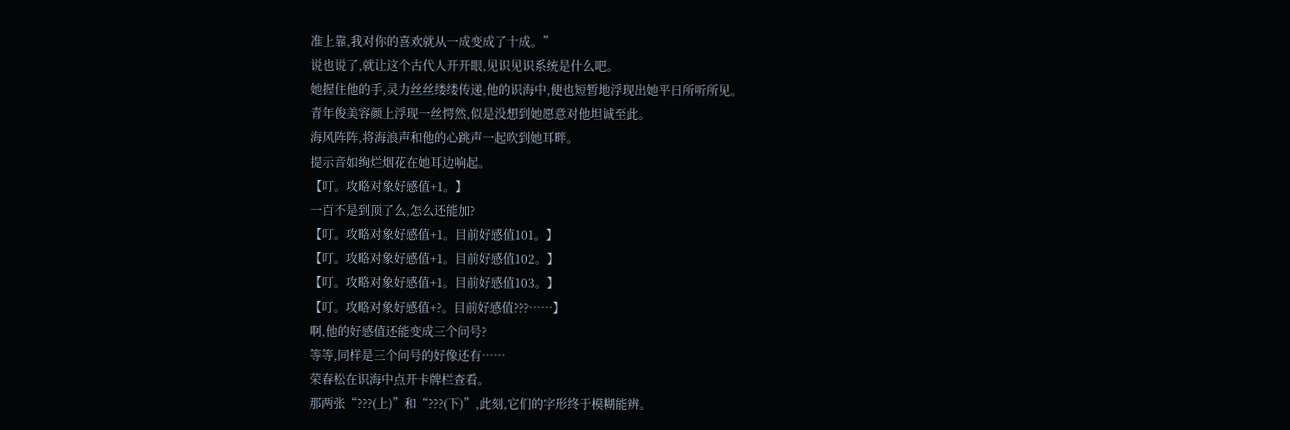准上靠,我对你的喜欢就从一成变成了十成。”
说也说了,就让这个古代人开开眼,见识见识系统是什么吧。
她握住他的手,灵力丝丝缕缕传递,他的识海中,便也短暂地浮现出她平日所听所见。
青年俊美容颜上浮现一丝愕然,似是没想到她愿意对他坦诚至此。
海风阵阵,将海浪声和他的心跳声一起吹到她耳畔。
提示音如绚烂烟花在她耳边响起。
【叮。攻略对象好感值+1。】
一百不是到顶了么,怎么还能加?
【叮。攻略对象好感值+1。目前好感值101。】
【叮。攻略对象好感值+1。目前好感值102。】
【叮。攻略对象好感值+1。目前好感值103。】
【叮。攻略对象好感值+?。目前好感值???……】
啊,他的好感值还能变成三个问号?
等等,同样是三个问号的好像还有……
荣春松在识海中点开卡牌栏查看。
那两张“???(上)”和“???(下)”,此刻,它们的字形终于模糊能辨。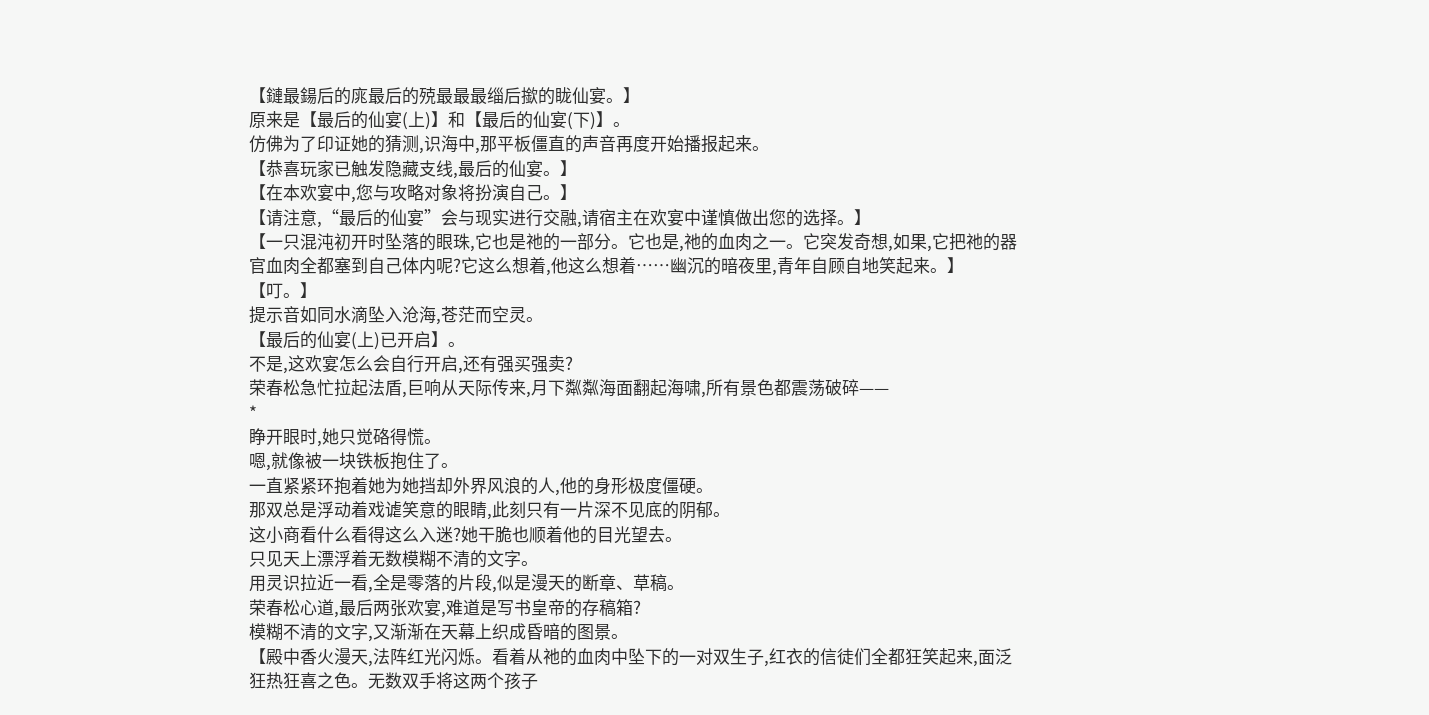【鏈最鍚后的庣最后的殑最最最缁后撳的眬仙宴。】
原来是【最后的仙宴(上)】和【最后的仙宴(下)】。
仿佛为了印证她的猜测,识海中,那平板僵直的声音再度开始播报起来。
【恭喜玩家已触发隐藏支线,最后的仙宴。】
【在本欢宴中,您与攻略对象将扮演自己。】
【请注意,“最后的仙宴”会与现实进行交融,请宿主在欢宴中谨慎做出您的选择。】
【一只混沌初开时坠落的眼珠,它也是祂的一部分。它也是,祂的血肉之一。它突发奇想,如果,它把祂的器官血肉全都塞到自己体内呢?它这么想着,他这么想着……幽沉的暗夜里,青年自顾自地笑起来。】
【叮。】
提示音如同水滴坠入沧海,苍茫而空灵。
【最后的仙宴(上)已开启】。
不是,这欢宴怎么会自行开启,还有强买强卖?
荣春松急忙拉起法盾,巨响从天际传来,月下粼粼海面翻起海啸,所有景色都震荡破碎——
*
睁开眼时,她只觉硌得慌。
嗯,就像被一块铁板抱住了。
一直紧紧环抱着她为她挡却外界风浪的人,他的身形极度僵硬。
那双总是浮动着戏谑笑意的眼睛,此刻只有一片深不见底的阴郁。
这小商看什么看得这么入迷?她干脆也顺着他的目光望去。
只见天上漂浮着无数模糊不清的文字。
用灵识拉近一看,全是零落的片段,似是漫天的断章、草稿。
荣春松心道,最后两张欢宴,难道是写书皇帝的存稿箱?
模糊不清的文字,又渐渐在天幕上织成昏暗的图景。
【殿中香火漫天,法阵红光闪烁。看着从祂的血肉中坠下的一对双生子,红衣的信徒们全都狂笑起来,面泛狂热狂喜之色。无数双手将这两个孩子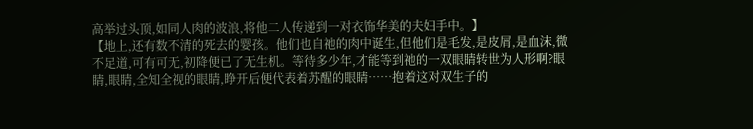高举过头顶,如同人肉的波浪,将他二人传递到一对衣饰华美的夫妇手中。】
【地上,还有数不清的死去的婴孩。他们也自祂的肉中诞生,但他们是毛发,是皮屑,是血沫,微不足道,可有可无,初降便已了无生机。等待多少年,才能等到祂的一双眼睛转世为人形啊?眼睛,眼睛,全知全视的眼睛,睁开后便代表着苏醒的眼睛……抱着这对双生子的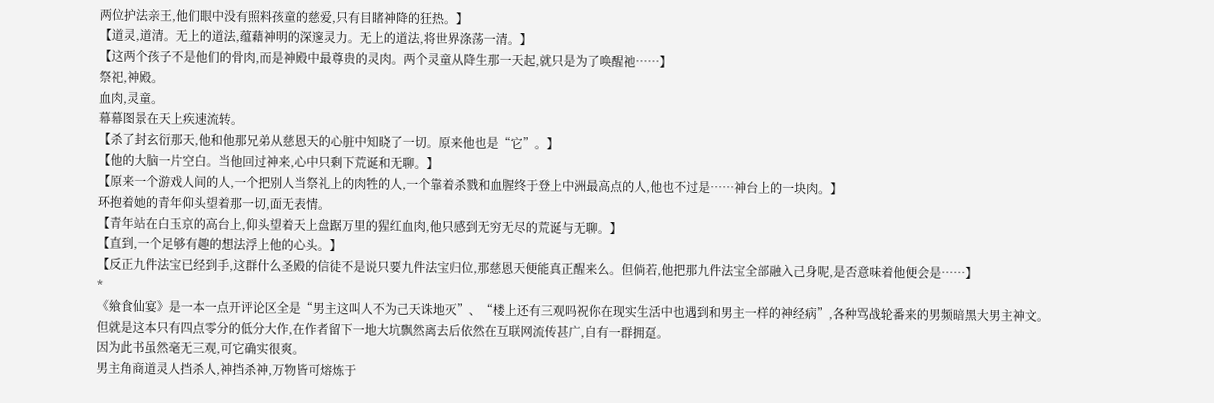两位护法亲王,他们眼中没有照料孩童的慈爱,只有目睹神降的狂热。】
【道灵,道清。无上的道法,蕴藉神明的深邃灵力。无上的道法,将世界涤荡一清。】
【这两个孩子不是他们的骨肉,而是神殿中最尊贵的灵肉。两个灵童从降生那一天起,就只是为了唤醒祂……】
祭祀,神殿。
血肉,灵童。
幕幕图景在天上疾速流转。
【杀了封玄衍那天,他和他那兄弟从慈恩天的心脏中知晓了一切。原来他也是“它”。】
【他的大脑一片空白。当他回过神来,心中只剩下荒诞和无聊。】
【原来一个游戏人间的人,一个把别人当祭礼上的肉牲的人,一个靠着杀戮和血腥终于登上中洲最高点的人,他也不过是……神台上的一块肉。】
环抱着她的青年仰头望着那一切,面无表情。
【青年站在白玉京的高台上,仰头望着天上盘踞万里的猩红血肉,他只感到无穷无尽的荒诞与无聊。】
【直到,一个足够有趣的想法浮上他的心头。】
【反正九件法宝已经到手,这群什么圣殿的信徒不是说只要九件法宝归位,那慈恩天便能真正醒来么。但倘若,他把那九件法宝全部融入己身呢,是否意味着他便会是……】
*
《飨食仙宴》是一本一点开评论区全是“男主这叫人不为己天诛地灭”、“楼上还有三观吗祝你在现实生活中也遇到和男主一样的神经病”,各种骂战轮番来的男频暗黑大男主神文。
但就是这本只有四点零分的低分大作,在作者留下一地大坑飘然离去后依然在互联网流传甚广,自有一群拥趸。
因为此书虽然毫无三观,可它确实很爽。
男主角商道灵人挡杀人,神挡杀神,万物皆可熔炼于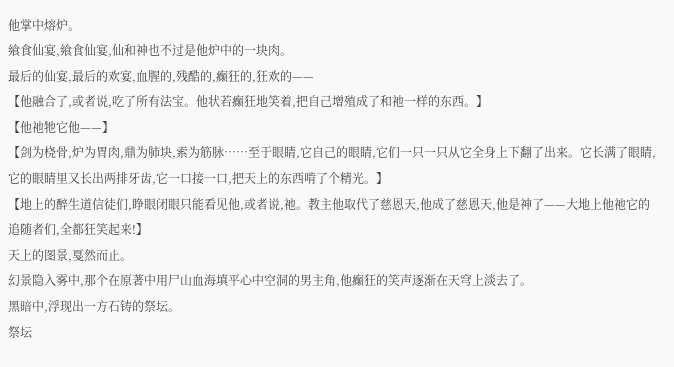他掌中熔炉。
飨食仙宴,飨食仙宴,仙和神也不过是他炉中的一块肉。
最后的仙宴,最后的欢宴,血腥的,残酷的,癫狂的,狂欢的——
【他融合了,或者说,吃了所有法宝。他状若癫狂地笑着,把自己增殖成了和祂一样的东西。】
【他祂牠它他——】
【剑为桡骨,炉为胃肉,鼎为肺块,索为筋脉……至于眼睛,它自己的眼睛,它们一只一只从它全身上下翻了出来。它长满了眼睛,它的眼睛里又长出两排牙齿,它一口接一口,把天上的东西啃了个精光。】
【地上的醉生道信徒们,睁眼闭眼只能看见他,或者说,祂。教主他取代了慈恩天,他成了慈恩天,他是神了——大地上他祂它的追随者们,全都狂笑起来!】
天上的图景,戛然而止。
幻景隐入雾中,那个在原著中用尸山血海填平心中空洞的男主角,他癫狂的笑声逐渐在天穹上淡去了。
黑暗中,浮现出一方石铸的祭坛。
祭坛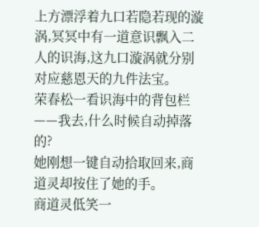上方漂浮着九口若隐若现的漩涡,冥冥中有一道意识飘入二人的识海,这九口漩涡就分别对应慈恩天的九件法宝。
荣春松一看识海中的背包栏——我去,什么时候自动掉落的?
她刚想一键自动拾取回来,商道灵却按住了她的手。
商道灵低笑一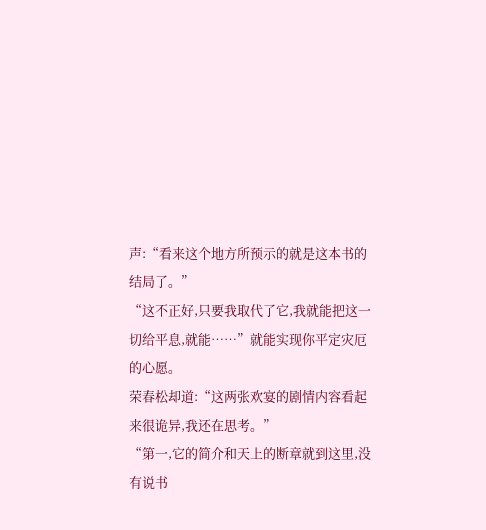声:“看来这个地方所预示的就是这本书的结局了。”
“这不正好,只要我取代了它,我就能把这一切给平息,就能……”就能实现你平定灾厄的心愿。
荣春松却道:“这两张欢宴的剧情内容看起来很诡异,我还在思考。”
“第一,它的简介和天上的断章就到这里,没有说书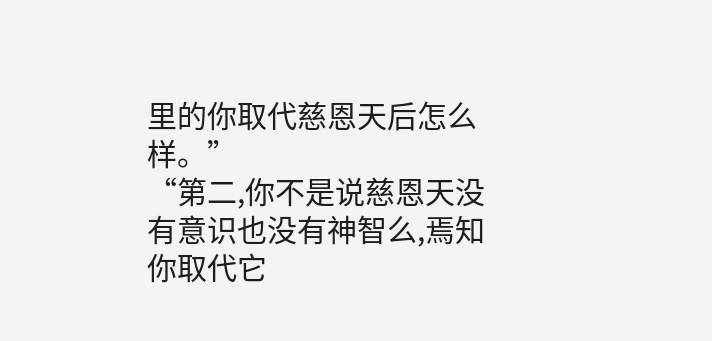里的你取代慈恩天后怎么样。”
“第二,你不是说慈恩天没有意识也没有神智么,焉知你取代它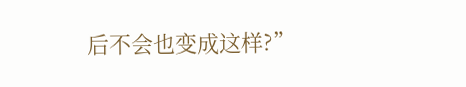后不会也变成这样?”